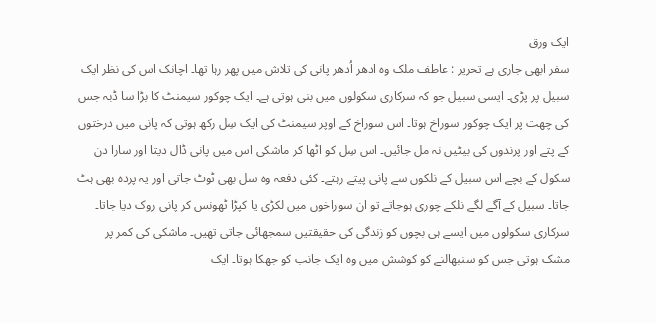ایک ورق
سفر ابھی جاری ہے تحریر : عاطف ملک وہ ادھر اُدھر پانی کی تلاش میں پھر رہا تھا۔ اچانک اس کی نظر ایک سبیل پر پڑی۔ ایسی سبیل جو کہ سرکاری سکولوں میں بنی ہوتی ہے۔ ایک چوکور سیمنٹ کا بڑا سا ڈبہ جس کی چھت پر ایک چوکور سوراخ ہوتا۔ اس سوراخ کے اوپر سیمنٹ کی ایک سِل رکھ ہوتی کہ پانی میں درختوں کے پتے اور پرندوں کی بیٹیں نہ مل جائیں۔ اس سِل کو اٹھا کر ماشکی اس میں پانی ڈال دیتا اور سارا دن سکول کے بچے اس سبیل کے نلکوں سے پانی پیتے رہتے۔ کئی دفعہ وہ سل بھی ٹوٹ جاتی اور یہ پردہ بھی ہٹ جاتا۔ سبیل کے آگے لگے نلکے چوری ہوجاتے تو ان سوراخوں میں لکڑی یا کپڑا ٹھونس کر پانی روک دیا جاتا۔ سرکاری سکولوں میں ایسے ہی بچوں کو زندگی کی حقیقتیں سمجھائی جاتی تھیں۔ ماشکی کی کمر پر مشک ہوتی جس کو سنبھالنے کو کوشش میں وہ ایک جانب کو جھکا ہوتا۔ ایک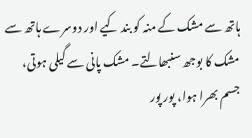ہاتھ سے مشک کے منہ کو بند کیے اور دوسرے ہاتھ سے مشک کا بوجھ سنبھالتے۔ مشک پانی سے گیلی ہوتی، جسم بھرا ہوا، پور پور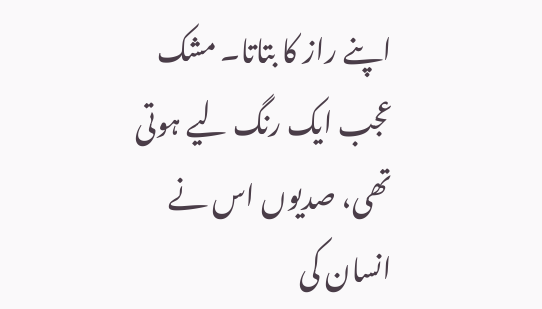اپنے راز کا بتاتا۔ مشک عجب ایک رنگ لیے ہوتی تھی، صدیوں اس نے انسان کی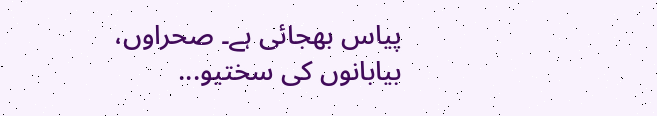پیاس بھجائی ہے۔ صحراوں، بیابانوں کی سختیو...